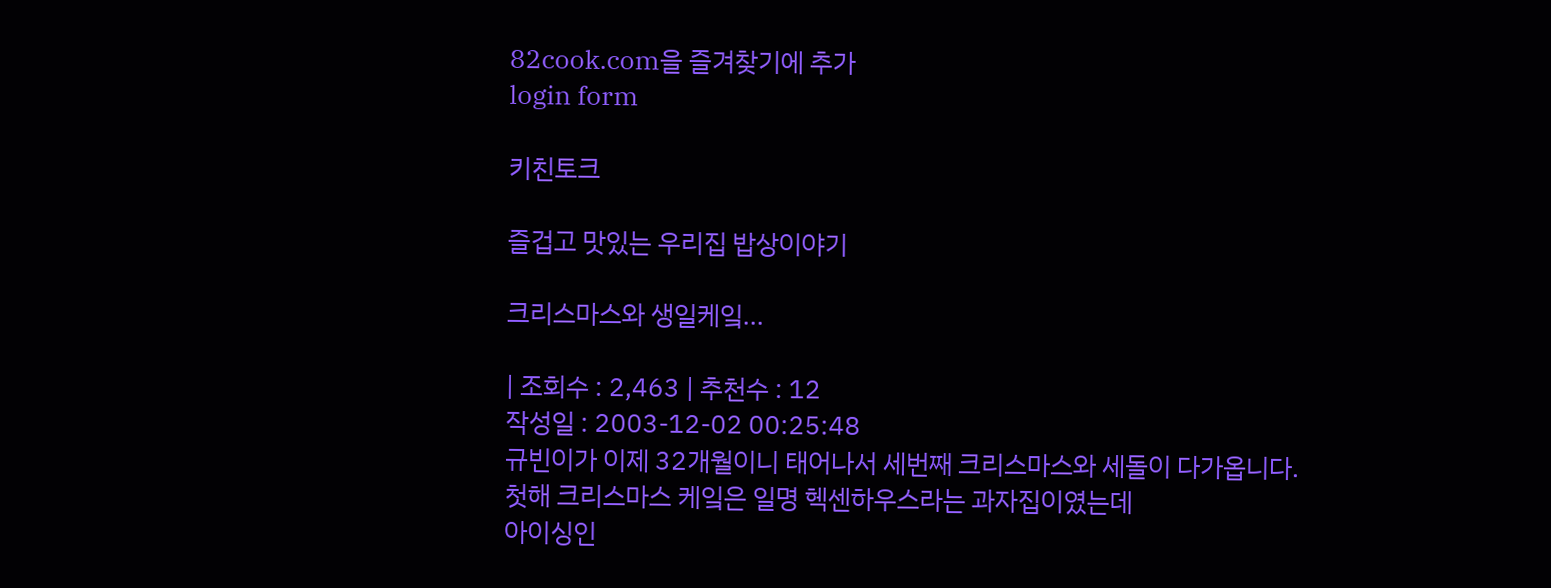82cook.com을 즐겨찾기에 추가
login form

키친토크

즐겁고 맛있는 우리집 밥상이야기

크리스마스와 생일케잌...

| 조회수 : 2,463 | 추천수 : 12
작성일 : 2003-12-02 00:25:48
규빈이가 이제 32개월이니 태어나서 세번째 크리스마스와 세돌이 다가옵니다.
첫해 크리스마스 케잌은 일명 헥센하우스라는 과자집이였는데
아이싱인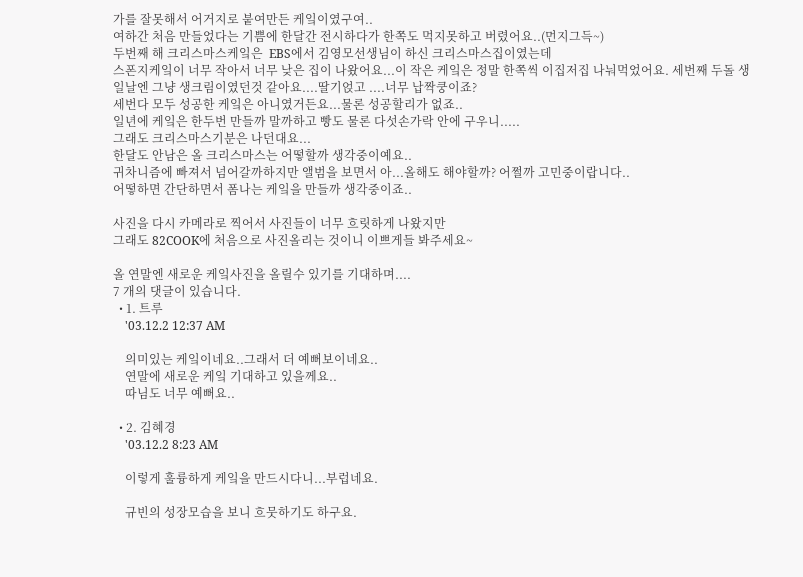가를 잘못해서 어거지로 붙여만든 케잌이였구여..
여하간 처음 만들었다는 기쁨에 한달간 전시하다가 한쪽도 먹지못하고 버렸어요..(먼지그득~)
두번째 해 크리스마스케잌은  EBS에서 김영모선생님이 하신 크리스마스집이였는데
스폰지케잌이 너무 작아서 너무 낮은 집이 나왔어요...이 작은 케잌은 정말 한쪽씩 이집저집 나눠먹었어요. 세번째 두돌 생일날엔 그냥 생크림이였던것 같아요....딸기얹고 ....너무 납짝쿵이죠?
세번다 모두 성공한 케잌은 아니였거든요...물론 성공할리가 없죠..
일년에 케잌은 한두번 만들까 말까하고 빵도 물론 다섯손가락 안에 구우니.....
그래도 크리스마스기분은 나던대요...
한달도 안남은 올 크리스마스는 어떻할까 생각중이예요..
귀차니즘에 빠져서 넘어갈까하지만 앨범을 보면서 아...올해도 해야할까? 어쩔까 고민중이랍니다..
어떻하면 간단하면서 폼나는 케잌을 만들까 생각중이죠..

사진을 다시 카메라로 찍어서 사진들이 너무 흐릿하게 나왔지만
그래도 82COOK에 처음으로 사진올리는 것이니 이쁘게들 봐주세요~

올 연말엔 새로운 케잌사진을 올릴수 있기를 기대하며....
7 개의 댓글이 있습니다.
  • 1. 트루
    '03.12.2 12:37 AM

    의미있는 케잌이네요..그래서 더 예뻐보이네요..
    연말에 새로운 케잌 기대하고 있을께요..
    따님도 너무 예뻐요..

  • 2. 김혜경
    '03.12.2 8:23 AM

    이렇게 훌륭하게 케잌을 만드시다니...부럽네요.

    규빈의 성장모습을 보니 흐뭇하기도 하구요.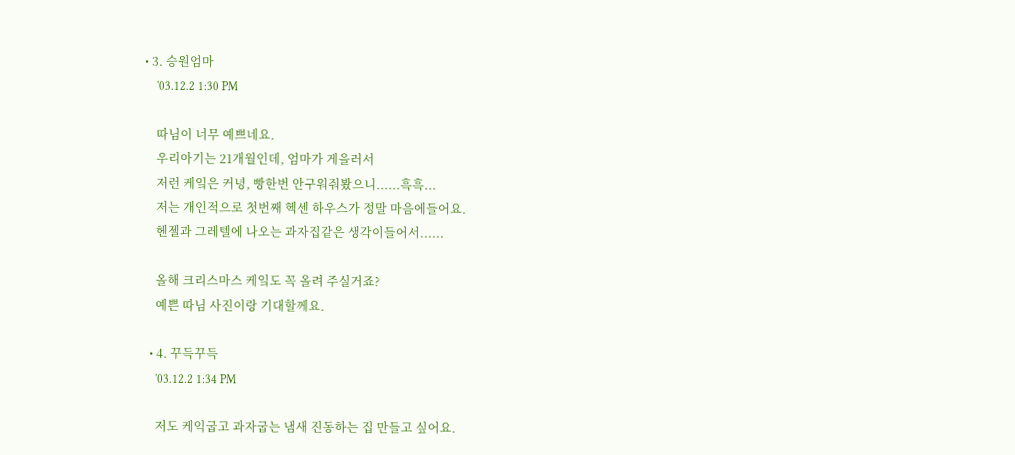• 3. 승원엄마
    '03.12.2 1:30 PM

    따님이 너무 예쁘네요.
    우리아기는 21개월인데, 엄마가 게을러서
    저런 케잌은 커녕, 빵한번 안구워줘봤으니......흑흑...
    저는 개인적으로 첫번째 헥센 하우스가 정말 마음에들어요.
    헨젤과 그레텔에 나오는 과자집같은 생각이들어서......

    올해 크리스마스 케잌도 꼭 올려 주실거죠?
    예쁜 따님 사진이랑 기대할께요.

  • 4. 꾸득꾸득
    '03.12.2 1:34 PM

    저도 케익굽고 과자굽는 냄새 진동하는 집 만들고 싶어요.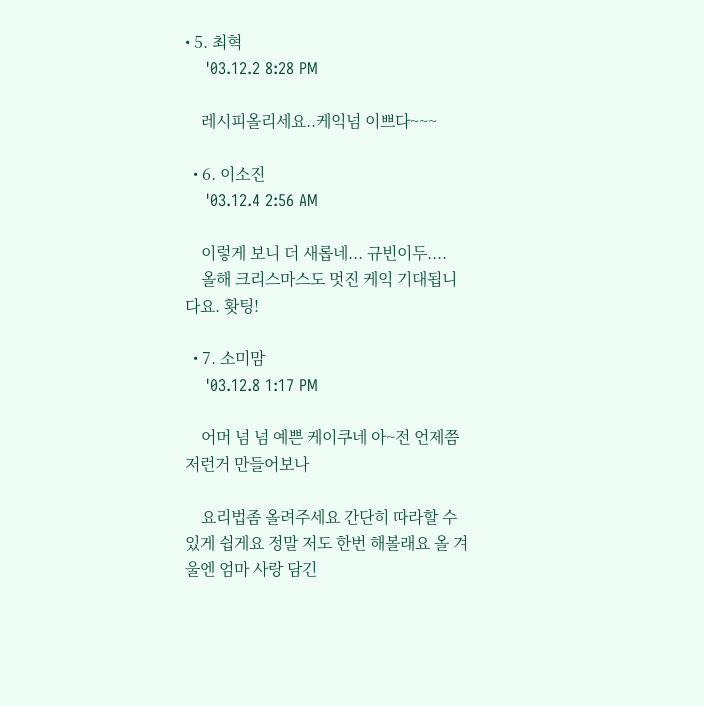• 5. 최혁
    '03.12.2 8:28 PM

    레시피올리세요..케익넘 이쁘다~~~

  • 6. 이소진
    '03.12.4 2:56 AM

    이렇게 보니 더 새롭네... 규빈이두....
    올해 크리스마스도 멋진 케익 기대됩니다요. 홧팅!

  • 7. 소미맘
    '03.12.8 1:17 PM

    어머 넘 넘 예쁜 케이쿠네 아~전 언제쯤 저런거 만들어보나

    요리법좀 올려주세요 간단히 따라할 수 있게 쉽게요 정말 저도 한번 해볼래요 올 겨울엔 엄마 사랑 담긴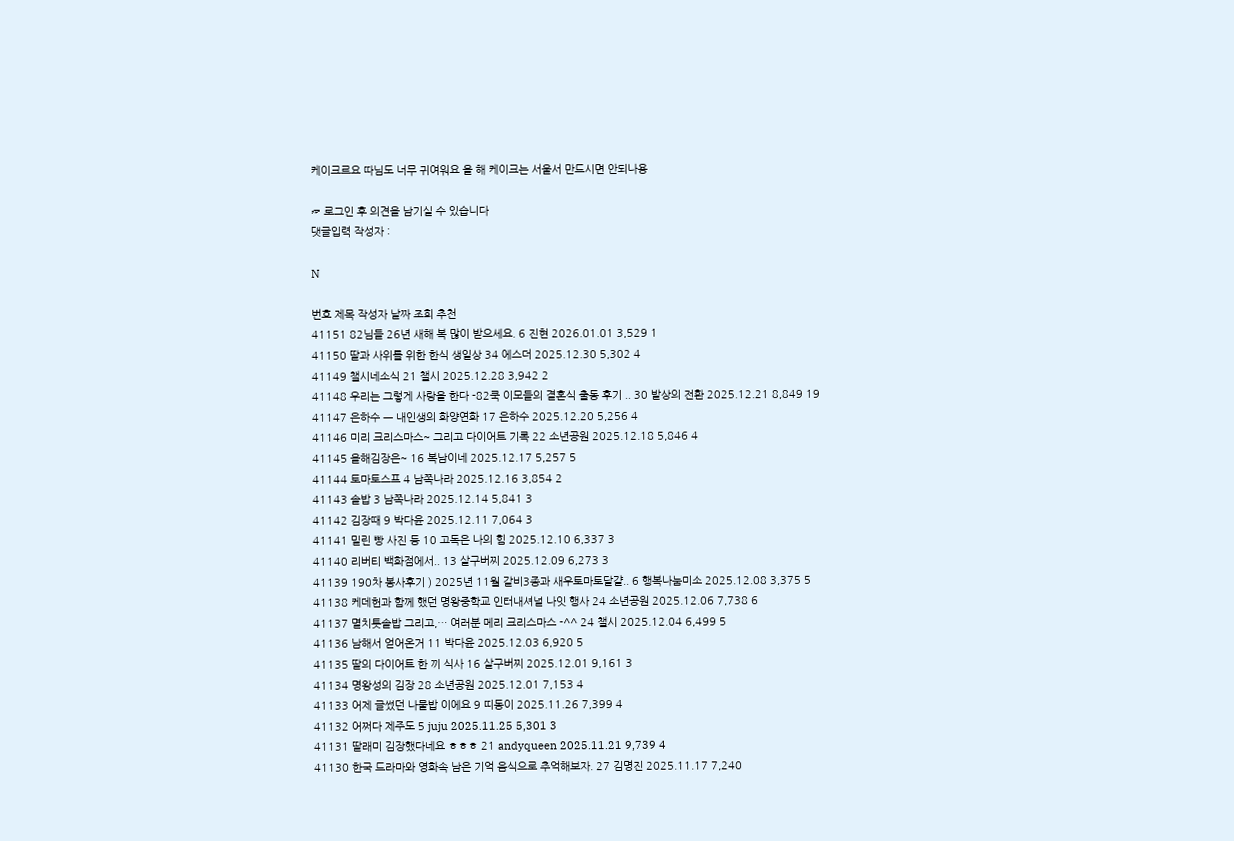케이크르요 따님도 너무 귀여워요 올 해 케이크는 서울서 만드시면 안되나용

☞ 로그인 후 의견을 남기실 수 있습니다
댓글입력 작성자 :

N

번호 제목 작성자 날짜 조회 추천
41151 82님들 26년 새해 복 많이 받으세요. 6 진현 2026.01.01 3,529 1
41150 딸과 사위를 위한 한식 생일상 34 에스더 2025.12.30 5,302 4
41149 챌시네소식 21 챌시 2025.12.28 3,942 2
41148 우리는 그렇게 사랑을 한다 -82쿡 이모들의 결혼식 출동 후기 .. 30 발상의 전환 2025.12.21 8,849 19
41147 은하수 ㅡ 내인생의 화양연화 17 은하수 2025.12.20 5,256 4
41146 미리 크리스마스~ 그리고 다이어트 기록 22 소년공원 2025.12.18 5,846 4
41145 올해김장은~ 16 복남이네 2025.12.17 5,257 5
41144 토마토스프 4 남쪽나라 2025.12.16 3,854 2
41143 솥밥 3 남쪽나라 2025.12.14 5,841 3
41142 김장때 9 박다윤 2025.12.11 7,064 3
41141 밀린 빵 사진 등 10 고독은 나의 힘 2025.12.10 6,337 3
41140 리버티 백화점에서.. 13 살구버찌 2025.12.09 6,273 3
41139 190차 봉사후기 ) 2025년 11월 갈비3종과 새우토마토달걀.. 6 행복나눔미소 2025.12.08 3,375 5
41138 케데헌과 함께 했던 명왕중학교 인터내셔널 나잇 행사 24 소년공원 2025.12.06 7,738 6
41137 멸치톳솥밥 그리고,… 여러분 메리 크리스마스 -^^ 24 챌시 2025.12.04 6,499 5
41136 남해서 얻어온거 11 박다윤 2025.12.03 6,920 5
41135 딸의 다이어트 한 끼 식사 16 살구버찌 2025.12.01 9,161 3
41134 명왕성의 김장 28 소년공원 2025.12.01 7,153 4
41133 어제 글썼던 나물밥 이에요 9 띠동이 2025.11.26 7,399 4
41132 어쩌다 제주도 5 juju 2025.11.25 5,301 3
41131 딸래미 김장했다네요 ㅎㅎㅎ 21 andyqueen 2025.11.21 9,739 4
41130 한국 드라마와 영화속 남은 기억 음식으로 추억해보자. 27 김명진 2025.11.17 7,240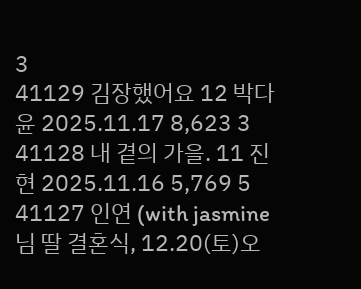3
41129 김장했어요 12 박다윤 2025.11.17 8,623 3
41128 내 곁의 가을. 11 진현 2025.11.16 5,769 5
41127 인연 (with jasmine님 딸 결혼식, 12.20(토)오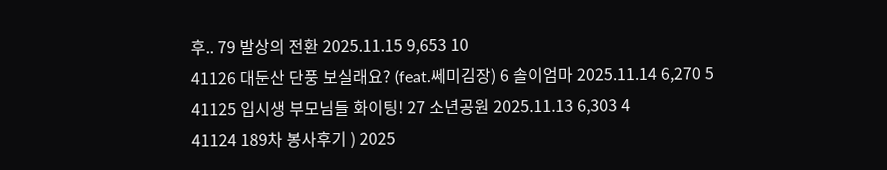후.. 79 발상의 전환 2025.11.15 9,653 10
41126 대둔산 단풍 보실래요? (feat.쎄미김장) 6 솔이엄마 2025.11.14 6,270 5
41125 입시생 부모님들 화이팅! 27 소년공원 2025.11.13 6,303 4
41124 189차 봉사후기 ) 2025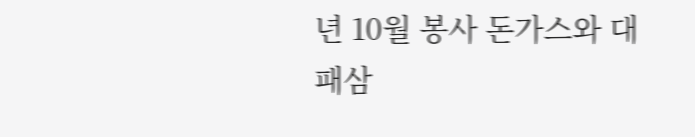년 10월 봉사 돈가스와 대패삼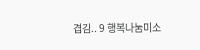겹김.. 9 행복나눔미소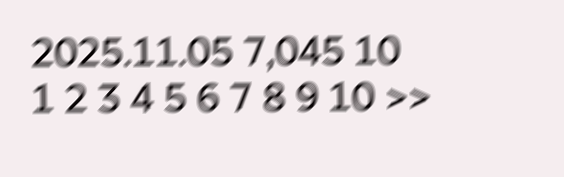2025.11.05 7,045 10
1 2 3 4 5 6 7 8 9 10 >>